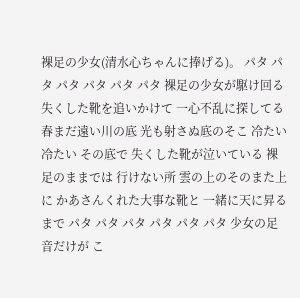裸足の少女(清水心ちゃんに捧げる)。 パタ パタ パタ パタ パタ パタ 裸足の少女が駆け回る 失くした靴を追いかけて 一心不乱に探してる 春まだ遠い川の底 光も射さぬ底のそこ 冷たい 冷たい その底で 失くした靴が泣いている 裸足のままでは 行けない所 雲の上のそのまた上に かあさんくれた大事な靴と 一緒に天に昇るまで パタ パタ パタ パタ パタ パタ 少女の足音だけが こ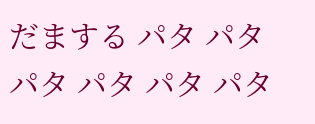だまする パタ パタ パタ パタ パタ パタ